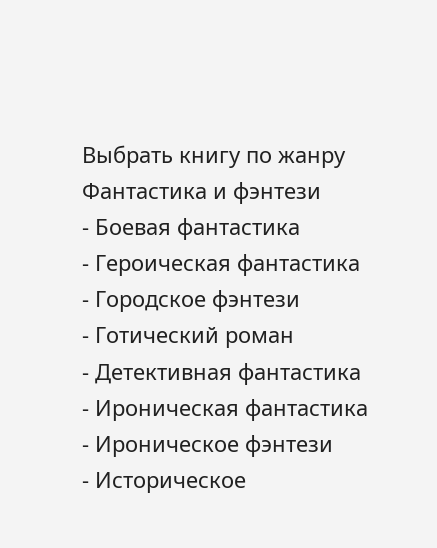Выбрать книгу по жанру
Фантастика и фэнтези
- Боевая фантастика
- Героическая фантастика
- Городское фэнтези
- Готический роман
- Детективная фантастика
- Ироническая фантастика
- Ироническое фэнтези
- Историческое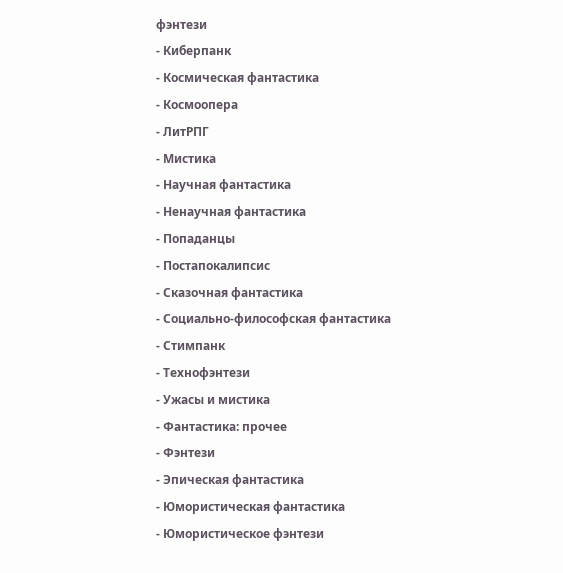фэнтези
- Киберпанк
- Космическая фантастика
- Космоопера
- ЛитРПГ
- Мистика
- Научная фантастика
- Ненаучная фантастика
- Попаданцы
- Постапокалипсис
- Сказочная фантастика
- Социально-философская фантастика
- Стимпанк
- Технофэнтези
- Ужасы и мистика
- Фантастика: прочее
- Фэнтези
- Эпическая фантастика
- Юмористическая фантастика
- Юмористическое фэнтези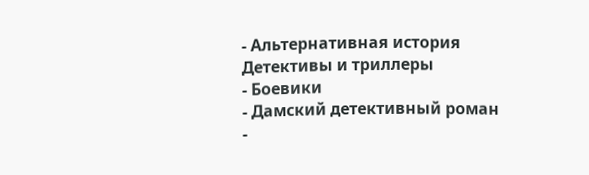- Альтернативная история
Детективы и триллеры
- Боевики
- Дамский детективный роман
-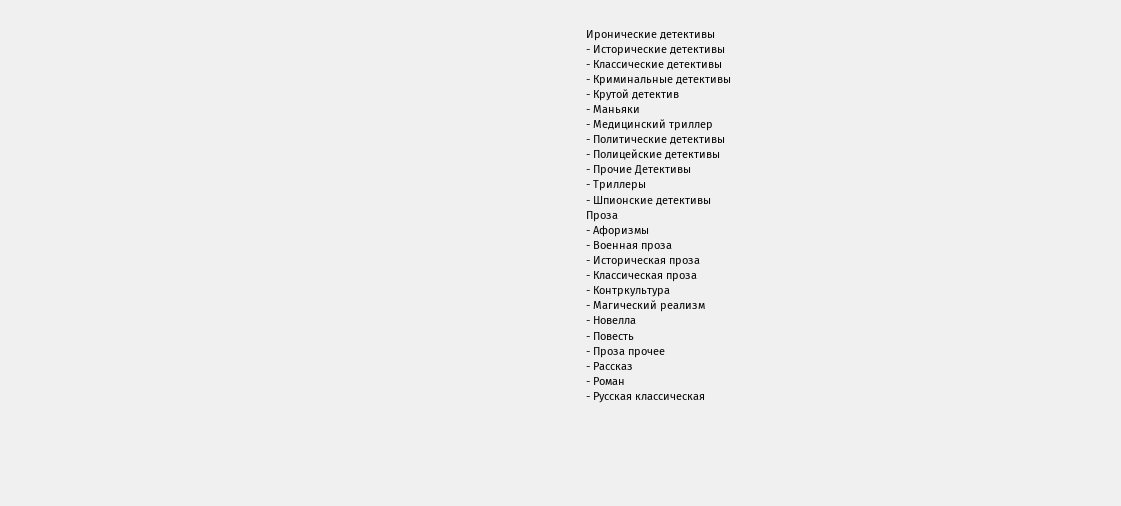Иронические детективы
- Исторические детективы
- Классические детективы
- Криминальные детективы
- Крутой детектив
- Маньяки
- Медицинский триллер
- Политические детективы
- Полицейские детективы
- Прочие Детективы
- Триллеры
- Шпионские детективы
Проза
- Афоризмы
- Военная проза
- Историческая проза
- Классическая проза
- Контркультура
- Магический реализм
- Новелла
- Повесть
- Проза прочее
- Рассказ
- Роман
- Русская классическая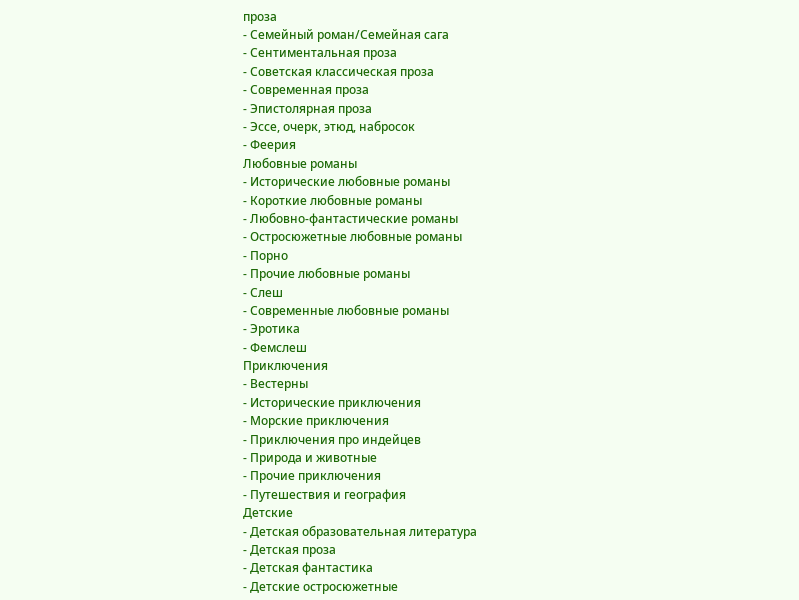проза
- Семейный роман/Семейная сага
- Сентиментальная проза
- Советская классическая проза
- Современная проза
- Эпистолярная проза
- Эссе, очерк, этюд, набросок
- Феерия
Любовные романы
- Исторические любовные романы
- Короткие любовные романы
- Любовно-фантастические романы
- Остросюжетные любовные романы
- Порно
- Прочие любовные романы
- Слеш
- Современные любовные романы
- Эротика
- Фемслеш
Приключения
- Вестерны
- Исторические приключения
- Морские приключения
- Приключения про индейцев
- Природа и животные
- Прочие приключения
- Путешествия и география
Детские
- Детская образовательная литература
- Детская проза
- Детская фантастика
- Детские остросюжетные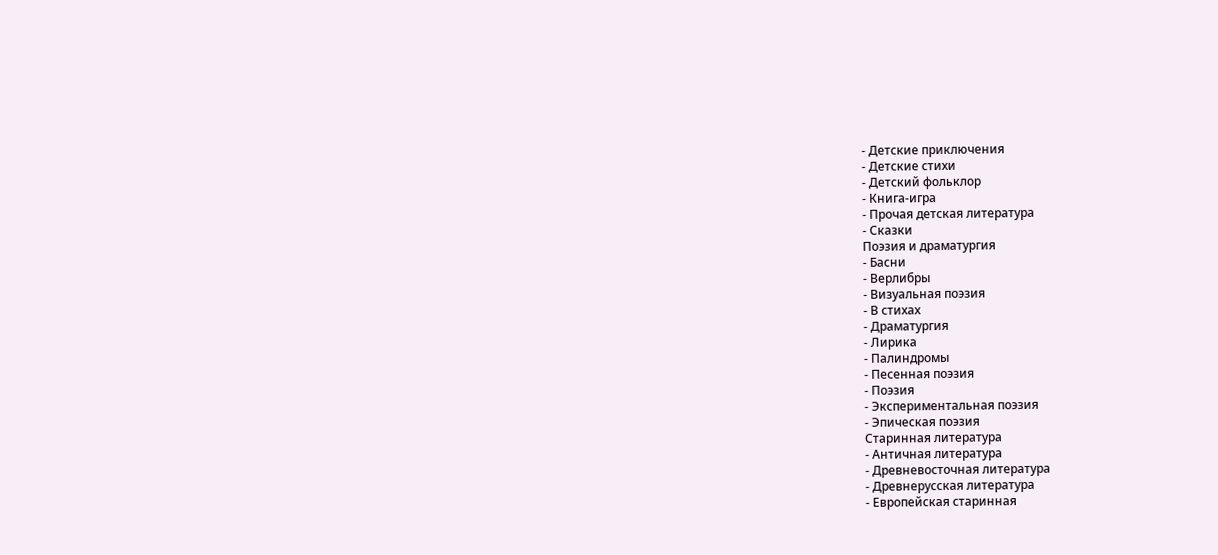- Детские приключения
- Детские стихи
- Детский фольклор
- Книга-игра
- Прочая детская литература
- Сказки
Поэзия и драматургия
- Басни
- Верлибры
- Визуальная поэзия
- В стихах
- Драматургия
- Лирика
- Палиндромы
- Песенная поэзия
- Поэзия
- Экспериментальная поэзия
- Эпическая поэзия
Старинная литература
- Античная литература
- Древневосточная литература
- Древнерусская литература
- Европейская старинная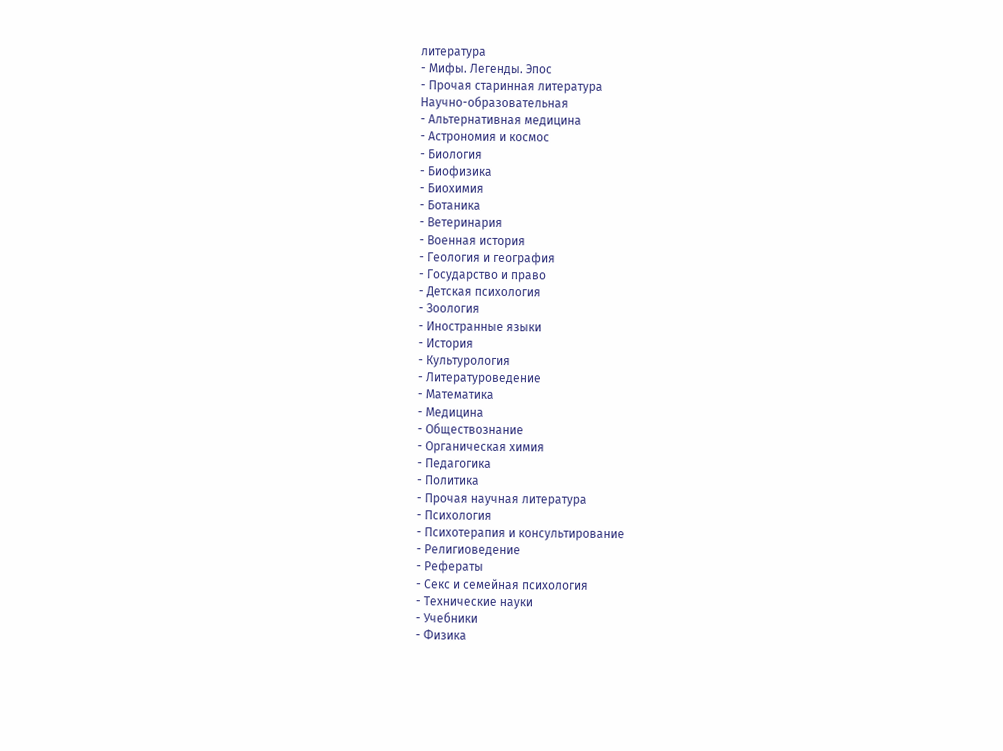литература
- Мифы. Легенды. Эпос
- Прочая старинная литература
Научно-образовательная
- Альтернативная медицина
- Астрономия и космос
- Биология
- Биофизика
- Биохимия
- Ботаника
- Ветеринария
- Военная история
- Геология и география
- Государство и право
- Детская психология
- Зоология
- Иностранные языки
- История
- Культурология
- Литературоведение
- Математика
- Медицина
- Обществознание
- Органическая химия
- Педагогика
- Политика
- Прочая научная литература
- Психология
- Психотерапия и консультирование
- Религиоведение
- Рефераты
- Секс и семейная психология
- Технические науки
- Учебники
- Физика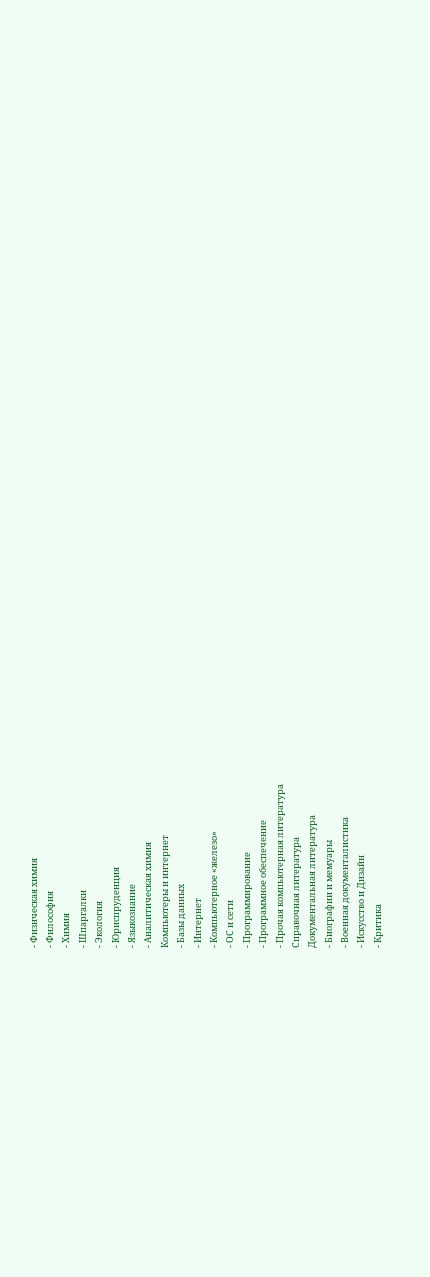- Физическая химия
- Философия
- Химия
- Шпаргалки
- Экология
- Юриспруденция
- Языкознание
- Аналитическая химия
Компьютеры и интернет
- Базы данных
- Интернет
- Компьютерное «железо»
- ОС и сети
- Программирование
- Программное обеспечение
- Прочая компьютерная литература
Справочная литература
Документальная литература
- Биографии и мемуары
- Военная документалистика
- Искусство и Дизайн
- Критика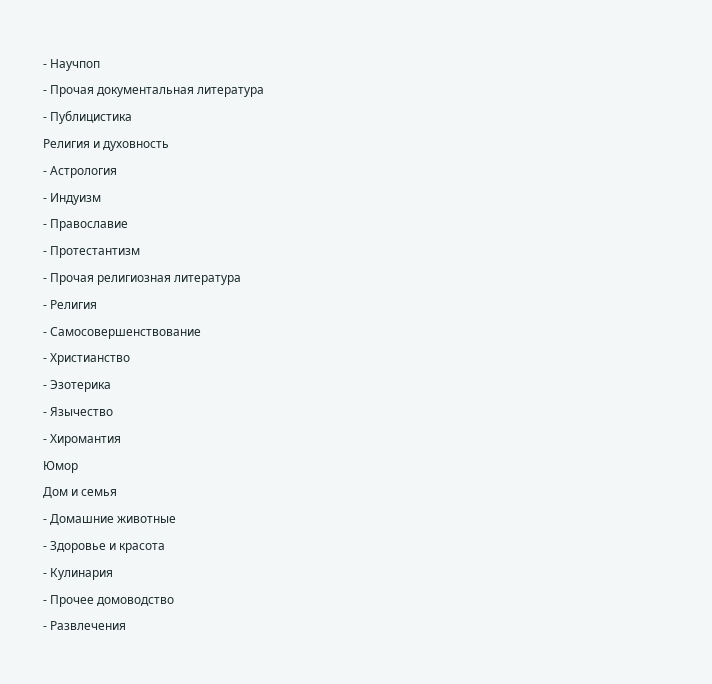- Научпоп
- Прочая документальная литература
- Публицистика
Религия и духовность
- Астрология
- Индуизм
- Православие
- Протестантизм
- Прочая религиозная литература
- Религия
- Самосовершенствование
- Христианство
- Эзотерика
- Язычество
- Хиромантия
Юмор
Дом и семья
- Домашние животные
- Здоровье и красота
- Кулинария
- Прочее домоводство
- Развлечения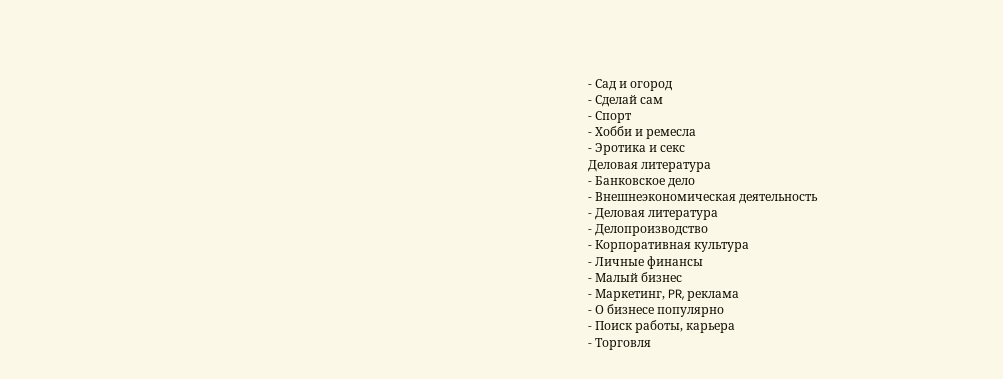- Сад и огород
- Сделай сам
- Спорт
- Хобби и ремесла
- Эротика и секс
Деловая литература
- Банковское дело
- Внешнеэкономическая деятельность
- Деловая литература
- Делопроизводство
- Корпоративная культура
- Личные финансы
- Малый бизнес
- Маркетинг, PR, реклама
- О бизнесе популярно
- Поиск работы, карьера
- Торговля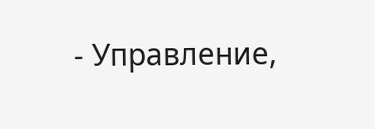- Управление,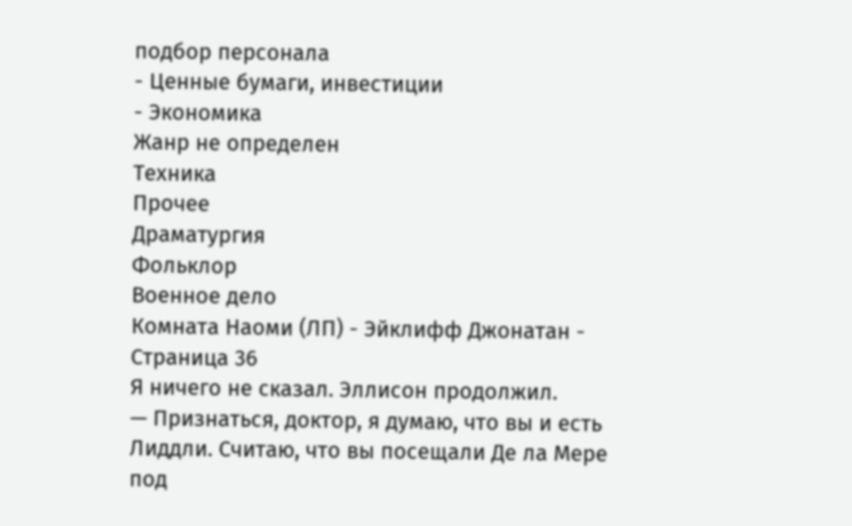подбор персонала
- Ценные бумаги, инвестиции
- Экономика
Жанр не определен
Техника
Прочее
Драматургия
Фольклор
Военное дело
Комната Наоми (ЛП) - Эйклифф Джонатан - Страница 36
Я ничего не сказал. Эллисон продолжил.
— Признаться, доктор, я думаю, что вы и есть Лиддли. Считаю, что вы посещали Де ла Мере под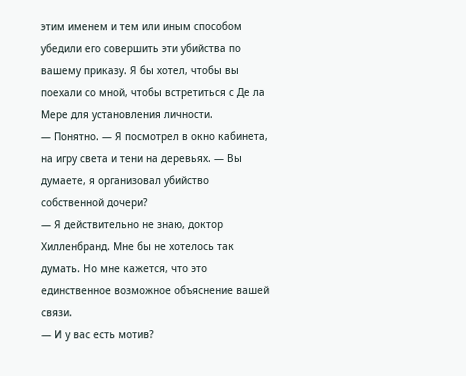этим именем и тем или иным способом убедили его совершить эти убийства по вашему приказу. Я бы хотел, чтобы вы поехали со мной, чтобы встретиться с Де ла Мере для установления личности.
— Понятно. — Я посмотрел в окно кабинета, на игру света и тени на деревьях. — Вы думаете, я организовал убийство собственной дочери?
— Я действительно не знаю, доктор Хилленбранд. Мне бы не хотелось так думать. Но мне кажется, что это единственное возможное объяснение вашей связи.
— И у вас есть мотив?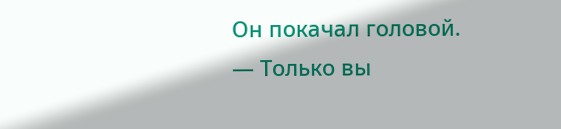Он покачал головой.
— Только вы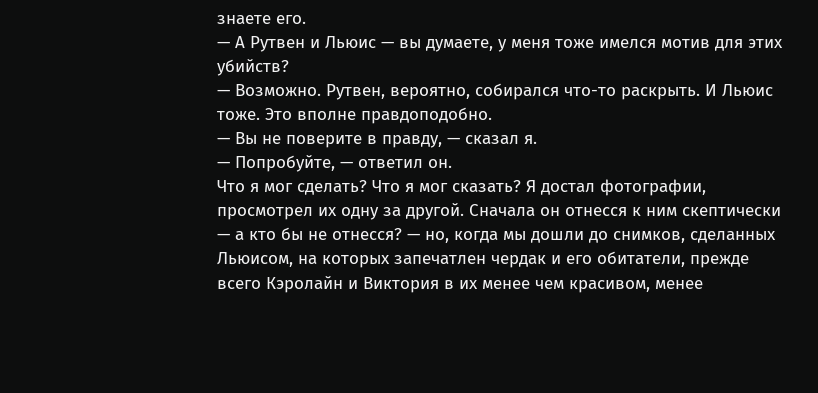знаете его.
— А Рутвен и Льюис — вы думаете, у меня тоже имелся мотив для этих убийств?
— Возможно. Рутвен, вероятно, собирался что-то раскрыть. И Льюис тоже. Это вполне правдоподобно.
— Вы не поверите в правду, — сказал я.
— Попробуйте, — ответил он.
Что я мог сделать? Что я мог сказать? Я достал фотографии, просмотрел их одну за другой. Сначала он отнесся к ним скептически — а кто бы не отнесся? — но, когда мы дошли до снимков, сделанных Льюисом, на которых запечатлен чердак и его обитатели, прежде всего Кэролайн и Виктория в их менее чем красивом, менее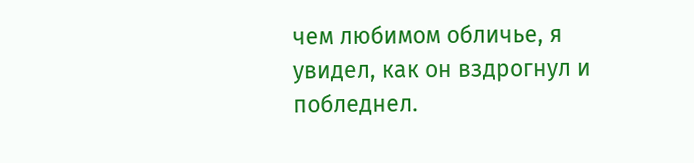чем любимом обличье, я увидел, как он вздрогнул и побледнел.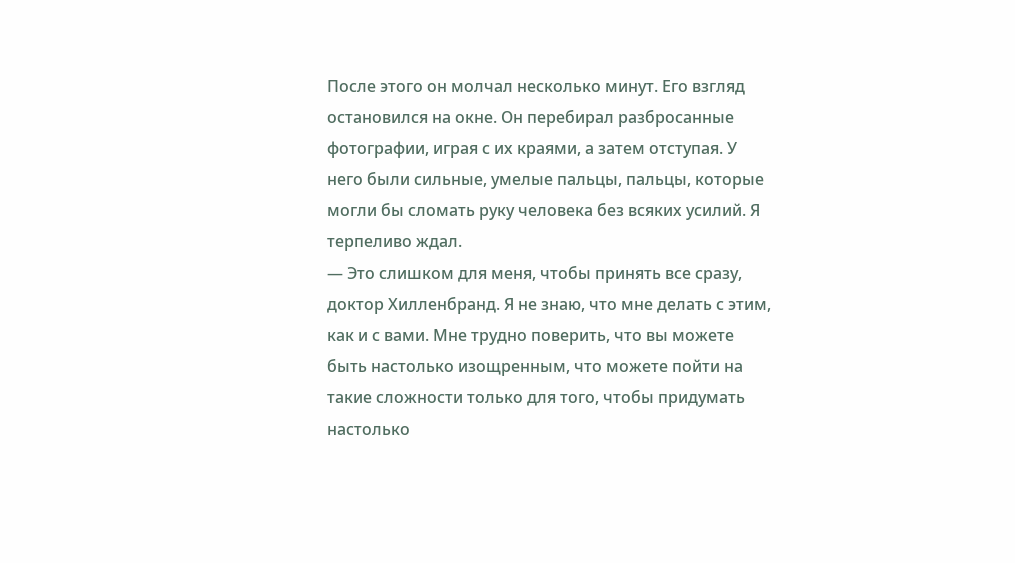После этого он молчал несколько минут. Его взгляд остановился на окне. Он перебирал разбросанные фотографии, играя с их краями, а затем отступая. У него были сильные, умелые пальцы, пальцы, которые могли бы сломать руку человека без всяких усилий. Я терпеливо ждал.
— Это слишком для меня, чтобы принять все сразу, доктор Хилленбранд. Я не знаю, что мне делать с этим, как и с вами. Мне трудно поверить, что вы можете быть настолько изощренным, что можете пойти на такие сложности только для того, чтобы придумать настолько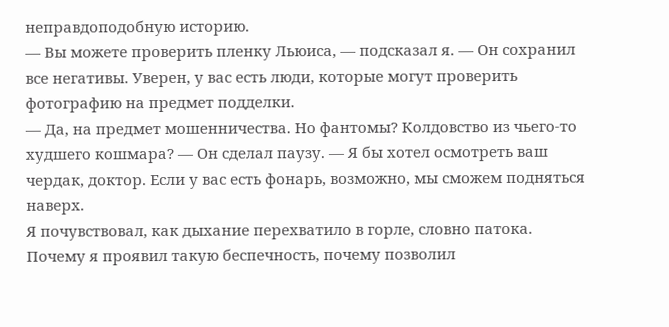неправдоподобную историю.
— Вы можете проверить пленку Льюиса, — подсказал я. — Он сохранил все негативы. Уверен, у вас есть люди, которые могут проверить фотографию на предмет подделки.
— Да, на предмет мошенничества. Но фантомы? Колдовство из чьего-то худшего кошмара? — Он сделал паузу. — Я бы хотел осмотреть ваш чердак, доктор. Если у вас есть фонарь, возможно, мы сможем подняться наверх.
Я почувствовал, как дыхание перехватило в горле, словно патока. Почему я проявил такую беспечность, почему позволил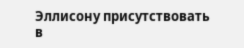Эллисону присутствовать в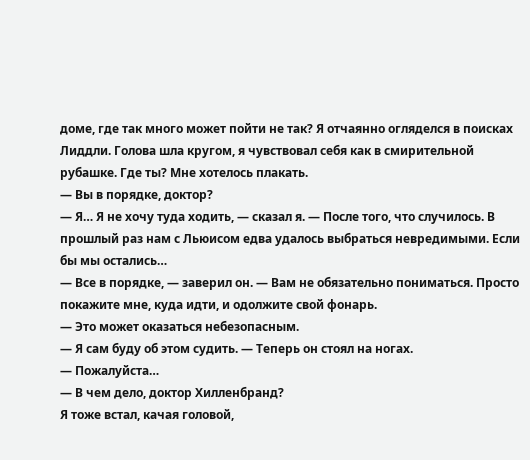доме, где так много может пойти не так? Я отчаянно огляделся в поисках Лиддли. Голова шла кругом, я чувствовал себя как в смирительной рубашке. Где ты? Мне хотелось плакать.
— Вы в порядке, доктор?
— Я… Я не хочу туда ходить, — сказал я. — После того, что случилось. В прошлый раз нам с Льюисом едва удалось выбраться невредимыми. Если бы мы остались…
— Все в порядке, — заверил он. — Вам не обязательно пониматься. Просто покажите мне, куда идти, и одолжите свой фонарь.
— Это может оказаться небезопасным.
— Я сам буду об этом судить. — Теперь он стоял на ногах.
— Пожалуйста…
— В чем дело, доктор Хилленбранд?
Я тоже встал, качая головой,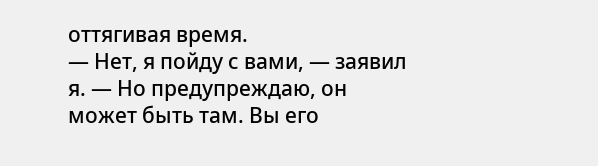оттягивая время.
— Нет, я пойду с вами, — заявил я. — Но предупреждаю, он может быть там. Вы его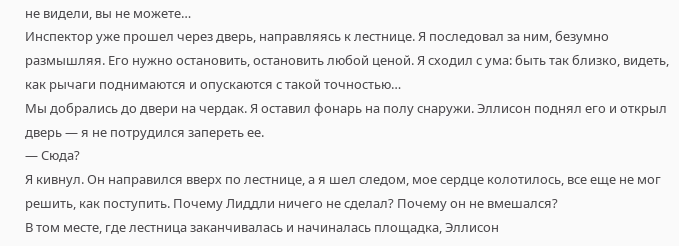не видели, вы не можете…
Инспектор уже прошел через дверь, направляясь к лестнице. Я последовал за ним, безумно размышляя. Его нужно остановить, остановить любой ценой. Я сходил с ума: быть так близко, видеть, как рычаги поднимаются и опускаются с такой точностью…
Мы добрались до двери на чердак. Я оставил фонарь на полу снаружи. Эллисон поднял его и открыл дверь — я не потрудился запереть ее.
— Сюда?
Я кивнул. Он направился вверх по лестнице, а я шел следом, мое сердце колотилось, все еще не мог решить, как поступить. Почему Лиддли ничего не сделал? Почему он не вмешался?
В том месте, где лестница заканчивалась и начиналась площадка, Эллисон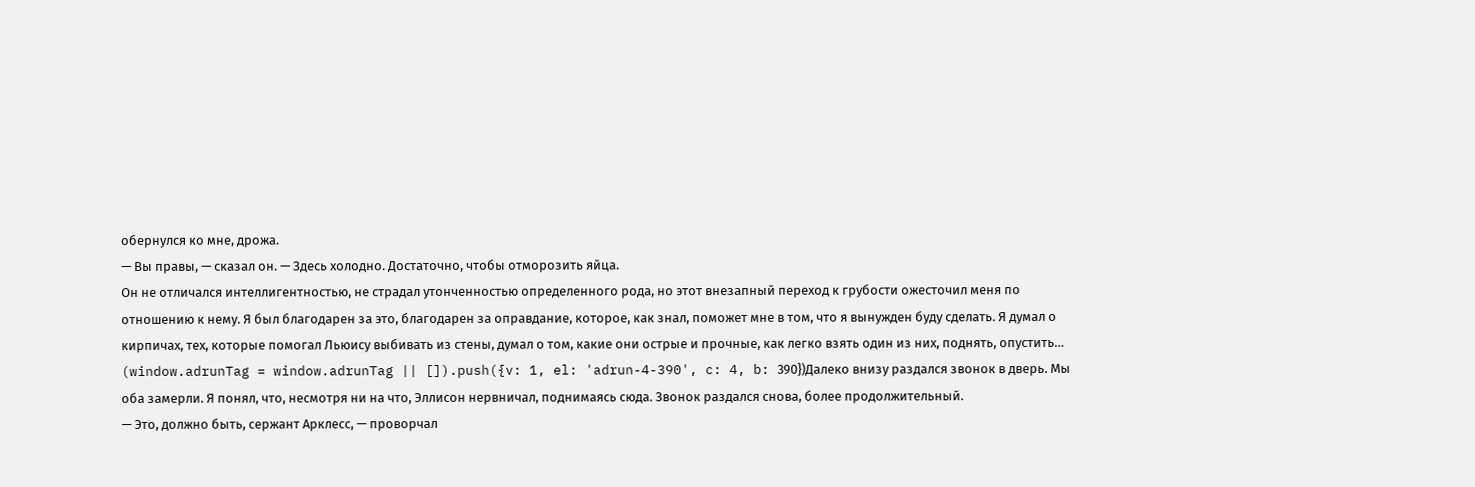обернулся ко мне, дрожа.
— Вы правы, — сказал он. — Здесь холодно. Достаточно, чтобы отморозить яйца.
Он не отличался интеллигентностью, не страдал утонченностью определенного рода, но этот внезапный переход к грубости ожесточил меня по отношению к нему. Я был благодарен за это, благодарен за оправдание, которое, как знал, поможет мне в том, что я вынужден буду сделать. Я думал о кирпичах, тех, которые помогал Льюису выбивать из стены, думал о том, какие они острые и прочные, как легко взять один из них, поднять, опустить…
(window.adrunTag = window.adrunTag || []).push({v: 1, el: 'adrun-4-390', c: 4, b: 390})Далеко внизу раздался звонок в дверь. Мы оба замерли. Я понял, что, несмотря ни на что, Эллисон нервничал, поднимаясь сюда. Звонок раздался снова, более продолжительный.
— Это, должно быть, сержант Арклесс, — проворчал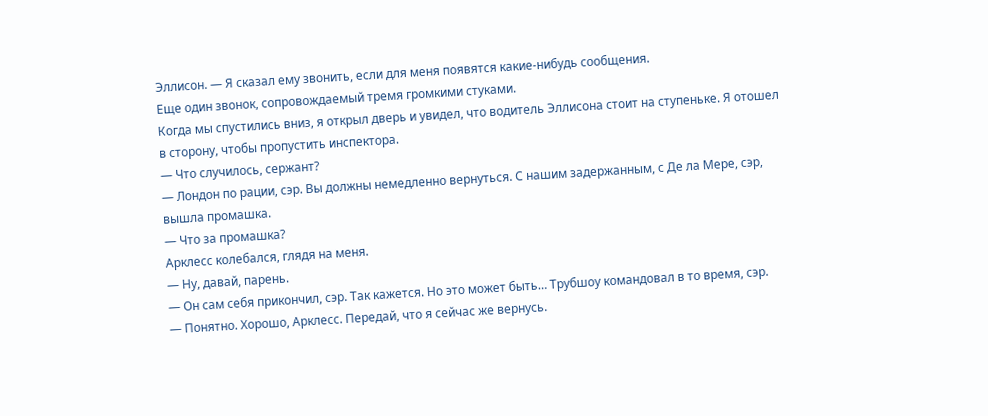Эллисон. — Я сказал ему звонить, если для меня появятся какие-нибудь сообщения.
Еще один звонок, сопровождаемый тремя громкими стуками.
Когда мы спустились вниз, я открыл дверь и увидел, что водитель Эллисона стоит на ступеньке. Я отошел в сторону, чтобы пропустить инспектора.
— Что случилось, сержант?
— Лондон по рации, сэр. Вы должны немедленно вернуться. С нашим задержанным, с Де ла Мере, сэр, вышла промашка.
— Что за промашка?
Арклесс колебался, глядя на меня.
— Ну, давай, парень.
— Он сам себя прикончил, сэр. Так кажется. Но это может быть… Трубшоу командовал в то время, сэр.
— Понятно. Хорошо, Арклесс. Передай, что я сейчас же вернусь.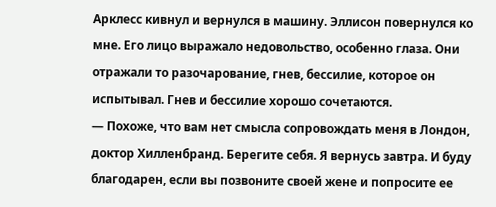Арклесс кивнул и вернулся в машину. Эллисон повернулся ко мне. Его лицо выражало недовольство, особенно глаза. Они отражали то разочарование, гнев, бессилие, которое он испытывал. Гнев и бессилие хорошо сочетаются.
— Похоже, что вам нет смысла сопровождать меня в Лондон, доктор Хилленбранд. Берегите себя. Я вернусь завтра. И буду благодарен, если вы позвоните своей жене и попросите ее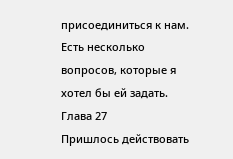присоединиться к нам. Есть несколько вопросов, которые я хотел бы ей задать.
Глава 27
Пришлось действовать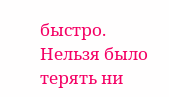быстро. Нельзя было терять ни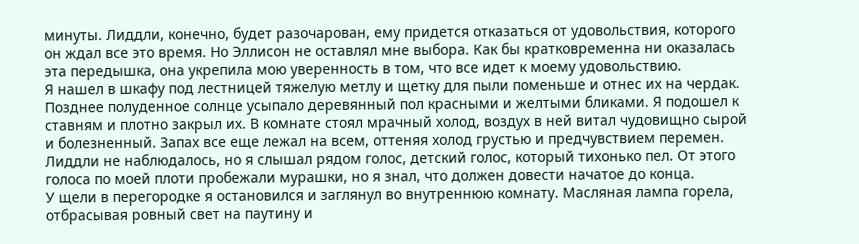минуты. Лиддли, конечно, будет разочарован, ему придется отказаться от удовольствия, которого он ждал все это время. Но Эллисон не оставлял мне выбора. Как бы кратковременна ни оказалась эта передышка, она укрепила мою уверенность в том, что все идет к моему удовольствию.
Я нашел в шкафу под лестницей тяжелую метлу и щетку для пыли поменьше и отнес их на чердак. Позднее полуденное солнце усыпало деревянный пол красными и желтыми бликами. Я подошел к ставням и плотно закрыл их. В комнате стоял мрачный холод, воздух в ней витал чудовищно сырой и болезненный. Запах все еще лежал на всем, оттеняя холод грустью и предчувствием перемен. Лиддли не наблюдалось, но я слышал рядом голос, детский голос, который тихонько пел. От этого голоса по моей плоти пробежали мурашки, но я знал, что должен довести начатое до конца.
У щели в перегородке я остановился и заглянул во внутреннюю комнату. Масляная лампа горела, отбрасывая ровный свет на паутину и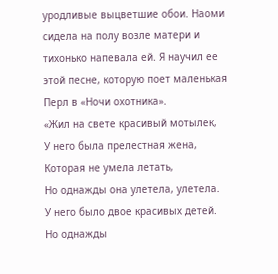уродливые выцветшие обои. Наоми сидела на полу возле матери и тихонько напевала ей. Я научил ее этой песне, которую поет маленькая Перл в «Ночи охотника».
«Жил на свете красивый мотылек,
У него была прелестная жена,
Которая не умела летать,
Но однажды она улетела, улетела.
У него было двое красивых детей.
Но однажды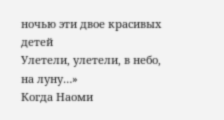ночью эти двое красивых детей
Улетели, улетели, в небо, на луну…»
Когда Наоми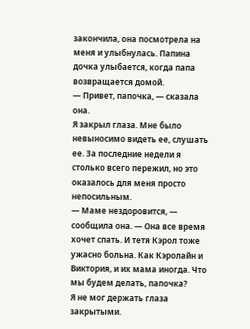закончила, она посмотрела на меня и улыбнулась. Папина дочка улыбается, когда папа возвращается домой.
— Привет, папочка, — сказала она.
Я закрыл глаза. Мне было невыносимо видеть ее, слушать ее. За последние недели я столько всего пережил, но это оказалось для меня просто непосильным.
— Маме нездоровится, — сообщила она. — Она все время хочет спать. И тетя Кэрол тоже ужасно больна. Как Кэролайн и Виктория, и их мама иногда. Что мы будем делать, папочка?
Я не мог держать глаза закрытыми.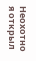Неохотно я открыл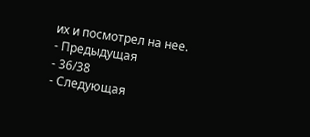их и посмотрел на нее.
- Предыдущая
- 36/38
- Следующая